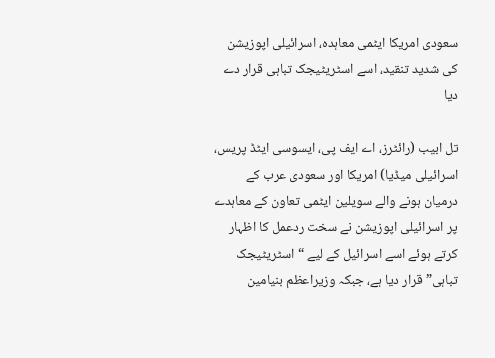سعودی امریکا ایٹمی معاہدہ، اسرائیلی اپوزیشن کی شدید تنقید، اسے اسٹریٹیجک تباہی قرار دے دیا

تل ابیب (رائٹرز، اے ایف پی، ایسوسی ایٹڈ پریس، اسرائیلی میڈیا) امریکا اور سعودی عرب کے درمیان ہونے والے سویلین ایٹمی تعاون کے معاہدے پر اسرائیلی اپوزیشن نے سخت ردعمل کا اظہار کرتے ہوئے اسے اسرائیل کے لیے “اسٹریٹیجک تباہی” قرار دیا ہے، جبکہ وزیراعظم بنیامین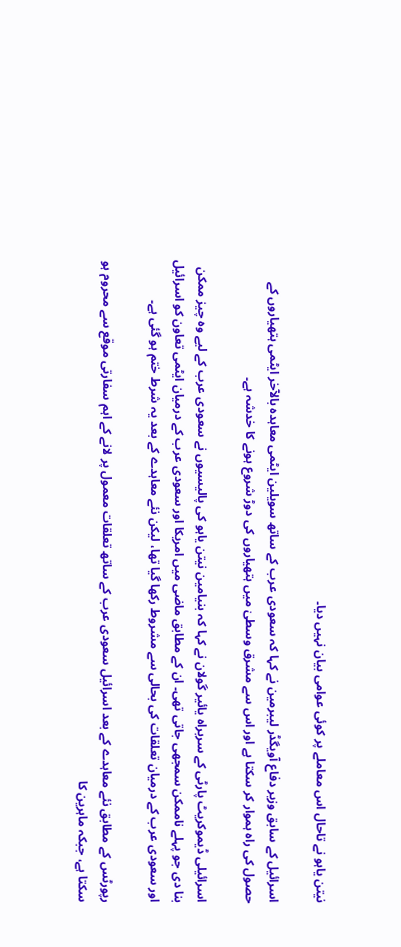نیتن یاہو نے تاحال اس معاملے پر کوئی عوامی بیان نہیں دیا۔

اسرائیل کے سابق وزیر دفاع آویگڈر لیبرمین نے کہا کہ سعودی عرب کے ساتھ سویلین ایٹمی معاہدہ بالآخر ایٹمی ہتھیاروں کے حصول کی راہ ہموار کر سکتا ہے اور اس سے مشرق وسطیٰ میں ہتھیاروں کی دوڑ شروع ہونے کا خدشہ ہے۔

اسرائیلی ڈیموکریٹ پارٹی کے سربراہ یائیر گولان نے کہا کہ بنیامین نیتن یاہو کی پالیسیوں نے سعودی عرب کے لیے وہ چیز ممکن بنا دی جو پہلے ناممکن سمجھی جاتی تھی۔ ان کے مطابق ماضی میں امریکا اور سعودی عرب کے درمیان ایٹمی تعاون کو اسرائیل اور سعودی عرب کے درمیان تعلقات کی بحالی سے مشروط رکھا گیا تھا، لیکن نئے معاہدے کے بعد یہ شرط ختم ہو گئی ہے۔

رپورٹس کے مطابق نئے معاہدے کے بعد اسرائیل سعودی عرب کے ساتھ تعلقات معمول پر لانے کے اہم سفارتی موقع سے محروم ہو سکتا ہے، جبکہ ماہرین کا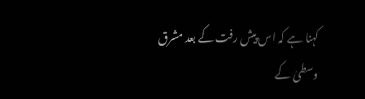کہنا ہے کہ اس پیش رفت کے بعد مشرق وسطیٰ کے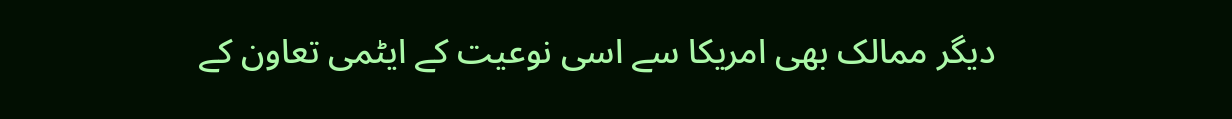دیگر ممالک بھی امریکا سے اسی نوعیت کے ایٹمی تعاون کے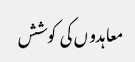معاہدوں کی کوشش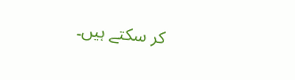کر سکتے ہیں۔